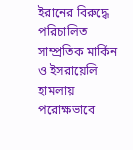ইরানের বিরুদ্ধে পরিচালিত সাম্প্রতিক মার্কিন ও ইসরায়েলি হামলায় পরোক্ষভাবে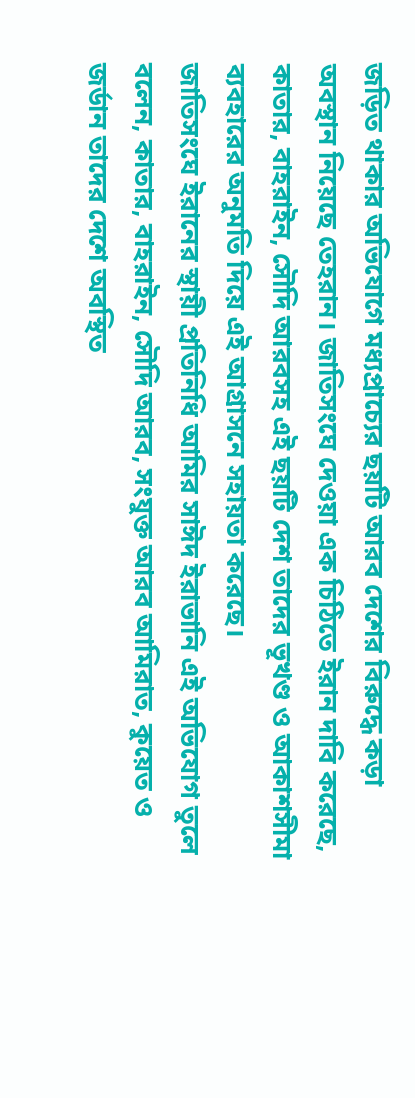জড়িত থাকার অভিযোগে মধ্যপ্রাচ্যের ছয়টি আরব দেশের বিরুদ্ধে কড়া অবস্থান নিয়েছে তেহরান। জাতিসংঘে দেওয়া এক চিঠিতে ইরান দাবি করেছে, কাতার, বাহরাইন, সৌদি আরবসহ এই ছয়টি দেশ তাদের ভূখণ্ড ও আকাশসীমা ব্যবহারের অনুমতি দিয়ে এই আগ্রাসনে সহায়তা করেছে।
জাতিসংঘে ইরানের স্থায়ী প্রতিনিধি আমির সাঈদ ইরাভানি এই অভিযোগ তুলে বলেন, কাতার, বাহরাইন, সৌদি আরব, সংযুক্ত আরব আমিরাত, কুয়েত ও জর্ডান তাদের দেশে অবস্থিত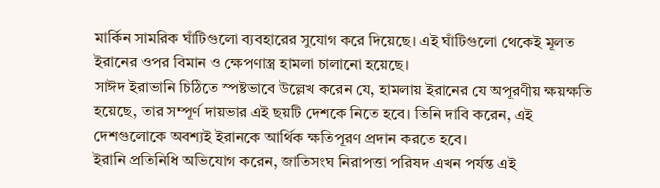মার্কিন সামরিক ঘাঁটিগুলো ব্যবহারের সুযোগ করে দিয়েছে। এই ঘাঁটিগুলো থেকেই মূলত ইরানের ওপর বিমান ও ক্ষেপণাস্ত্র হামলা চালানো হয়েছে।
সাঈদ ইরাভানি চিঠিতে স্পষ্টভাবে উল্লেখ করেন যে, হামলায় ইরানের যে অপূরণীয় ক্ষয়ক্ষতি হয়েছে, তার সম্পূর্ণ দায়ভার এই ছয়টি দেশকে নিতে হবে। তিনি দাবি করেন, এই দেশগুলোকে অবশ্যই ইরানকে আর্থিক ক্ষতিপূরণ প্রদান করতে হবে।
ইরানি প্রতিনিধি অভিযোগ করেন, জাতিসংঘ নিরাপত্তা পরিষদ এখন পর্যন্ত এই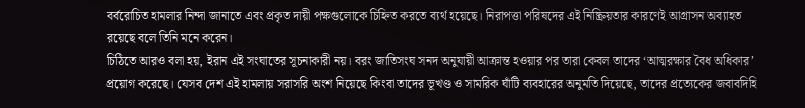বর্বরোচিত হামলার নিন্দা জানাতে এবং প্রকৃত দায়ী পক্ষগুলোকে চিহ্নিত করতে ব্যর্থ হয়েছে। নিরাপত্তা পরিষদের এই নিষ্ক্রিয়তার কারণেই আগ্রাসন অব্যাহত রয়েছে বলে তিনি মনে করেন।
চিঠিতে আরও বলা হয়, ইরান এই সংঘাতের সূচনাকারী নয়। বরং জাতিসংঘ সনদ অনুযায়ী আক্রান্ত হওয়ার পর তারা কেবল তাদের ‘আত্মরক্ষার বৈধ অধিকার’ প্রয়োগ করেছে। যেসব দেশ এই হামলায় সরাসরি অংশ নিয়েছে কিংবা তাদের ভূখণ্ড ও সামরিক ঘাঁটি ব্যবহারের অনুমতি দিয়েছে, তাদের প্রত্যেকের জবাবদিহি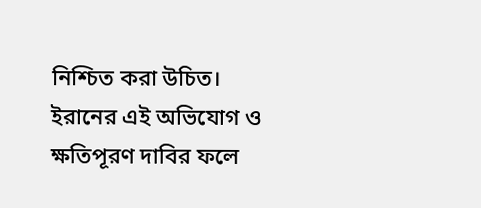নিশ্চিত করা উচিত।
ইরানের এই অভিযোগ ও ক্ষতিপূরণ দাবির ফলে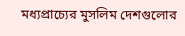মধ্যপ্রাচ্যের মুসলিম দেশগুলোর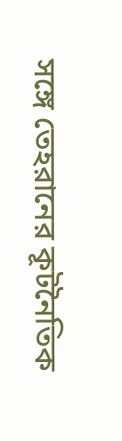সঙ্গে তেহরানের কূটনৈতিক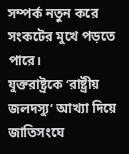সম্পর্ক নতুন করে সংকটের মুখে পড়তে পারে।
যুক্তরাষ্ট্রকে ‘রাষ্ট্রীয় জলদস্যু’ আখ্যা দিয়ে জাতিসংঘে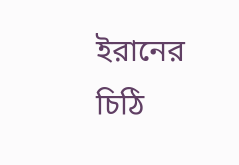ইরানের চিঠি